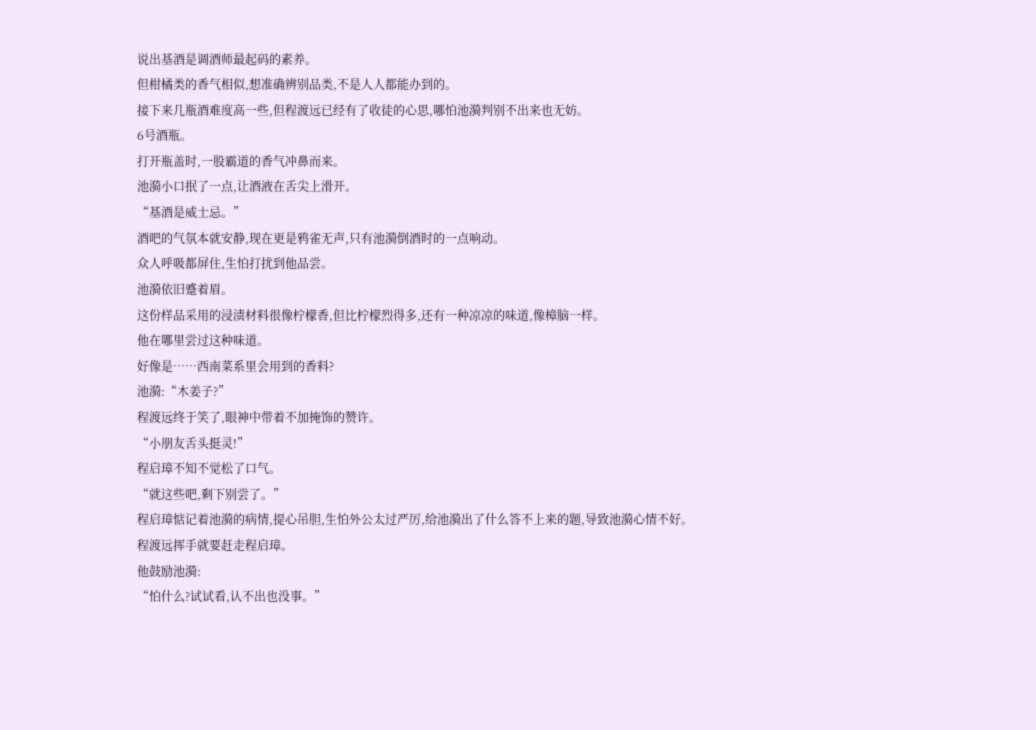说出基酒是调酒师最起码的素养。
但柑橘类的香气相似,想准确辨别品类,不是人人都能办到的。
接下来几瓶酒难度高一些,但程渡远已经有了收徒的心思,哪怕池漪判别不出来也无妨。
6号酒瓶。
打开瓶盖时,一股霸道的香气冲鼻而来。
池漪小口抿了一点,让酒液在舌尖上滑开。
“基酒是威士忌。”
酒吧的气氛本就安静,现在更是鸦雀无声,只有池漪倒酒时的一点响动。
众人呼吸都屏住,生怕打扰到他品尝。
池漪依旧蹙着眉。
这份样品采用的浸渍材料很像柠檬香,但比柠檬烈得多,还有一种凉凉的味道,像樟脑一样。
他在哪里尝过这种味道。
好像是……西南菜系里会用到的香料?
池漪:“木姜子?”
程渡远终于笑了,眼神中带着不加掩饰的赞许。
“小朋友舌头挺灵!”
程启璋不知不觉松了口气。
“就这些吧,剩下别尝了。”
程启璋惦记着池漪的病情,提心吊胆,生怕外公太过严厉,给池漪出了什么答不上来的题,导致池漪心情不好。
程渡远挥手就要赶走程启璋。
他鼓励池漪:
“怕什么?试试看,认不出也没事。”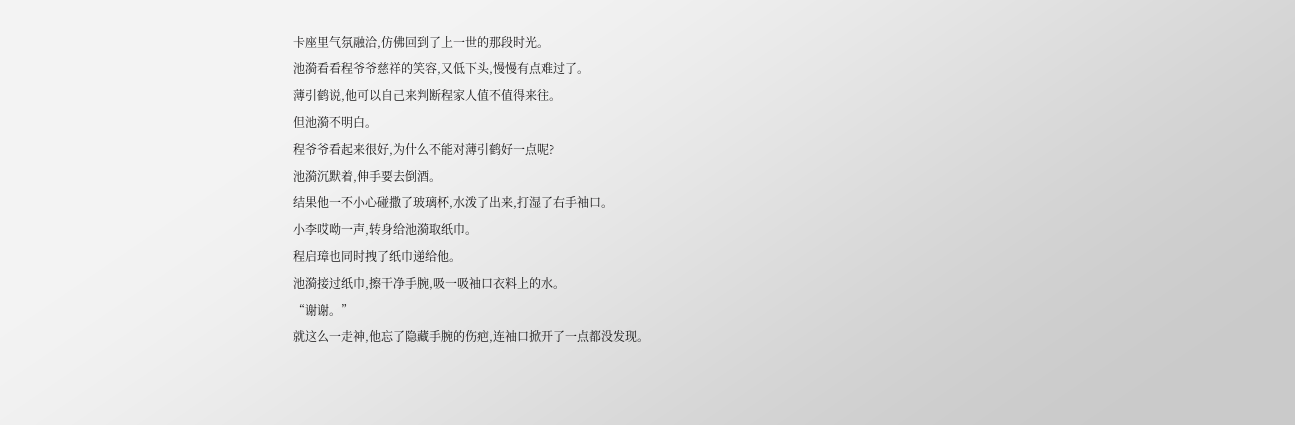卡座里气氛融洽,仿佛回到了上一世的那段时光。
池漪看看程爷爷慈祥的笑容,又低下头,慢慢有点难过了。
薄引鹤说,他可以自己来判断程家人值不值得来往。
但池漪不明白。
程爷爷看起来很好,为什么不能对薄引鹤好一点呢?
池漪沉默着,伸手要去倒酒。
结果他一不小心碰撒了玻璃杯,水泼了出来,打湿了右手袖口。
小李哎呦一声,转身给池漪取纸巾。
程启璋也同时拽了纸巾递给他。
池漪接过纸巾,擦干净手腕,吸一吸袖口衣料上的水。
“谢谢。”
就这么一走神,他忘了隐藏手腕的伤疤,连袖口掀开了一点都没发现。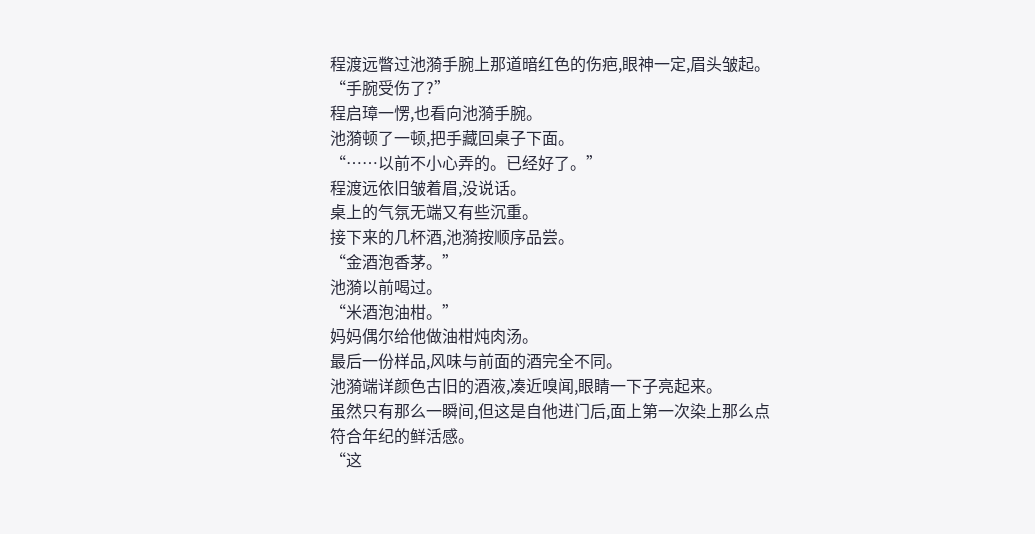程渡远瞥过池漪手腕上那道暗红色的伤疤,眼神一定,眉头皱起。
“手腕受伤了?”
程启璋一愣,也看向池漪手腕。
池漪顿了一顿,把手藏回桌子下面。
“……以前不小心弄的。已经好了。”
程渡远依旧皱着眉,没说话。
桌上的气氛无端又有些沉重。
接下来的几杯酒,池漪按顺序品尝。
“金酒泡香茅。”
池漪以前喝过。
“米酒泡油柑。”
妈妈偶尔给他做油柑炖肉汤。
最后一份样品,风味与前面的酒完全不同。
池漪端详颜色古旧的酒液,凑近嗅闻,眼睛一下子亮起来。
虽然只有那么一瞬间,但这是自他进门后,面上第一次染上那么点符合年纪的鲜活感。
“这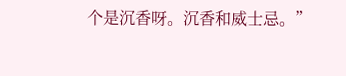个是沉香呀。沉香和威士忌。”